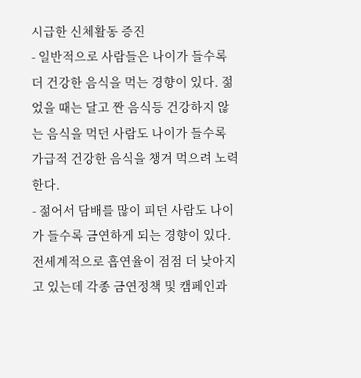시급한 신체활동 증진
- 일반적으로 사람들은 나이가 들수록 더 건강한 음식을 먹는 경향이 있다. 젊었을 때는 달고 짠 음식등 건강하지 않는 음식을 먹던 사람도 나이가 들수록 가급적 건강한 음식을 챙겨 먹으려 노력한다.
- 젊어서 담배를 많이 피던 사람도 나이가 들수록 금연하게 되는 경향이 있다. 전세계적으로 흡연율이 점점 더 낮아지고 있는데 각종 금연정책 및 캠페인과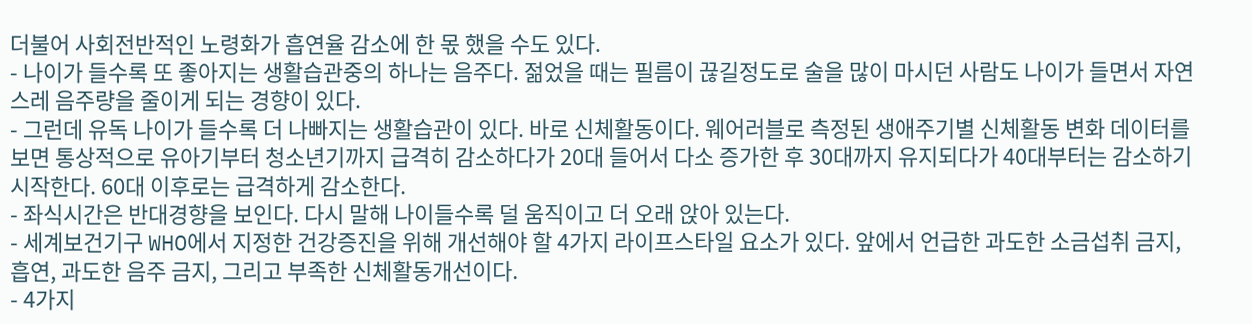더불어 사회전반적인 노령화가 흡연율 감소에 한 몫 했을 수도 있다.
- 나이가 들수록 또 좋아지는 생활습관중의 하나는 음주다. 젊었을 때는 필름이 끊길정도로 술을 많이 마시던 사람도 나이가 들면서 자연스레 음주량을 줄이게 되는 경향이 있다.
- 그런데 유독 나이가 들수록 더 나빠지는 생활습관이 있다. 바로 신체활동이다. 웨어러블로 측정된 생애주기별 신체활동 변화 데이터를 보면 통상적으로 유아기부터 청소년기까지 급격히 감소하다가 20대 들어서 다소 증가한 후 30대까지 유지되다가 40대부터는 감소하기 시작한다. 60대 이후로는 급격하게 감소한다.
- 좌식시간은 반대경향을 보인다. 다시 말해 나이들수록 덜 움직이고 더 오래 앉아 있는다.
- 세계보건기구 WHO에서 지정한 건강증진을 위해 개선해야 할 4가지 라이프스타일 요소가 있다. 앞에서 언급한 과도한 소금섭취 금지, 흡연, 과도한 음주 금지, 그리고 부족한 신체활동개선이다.
- 4가지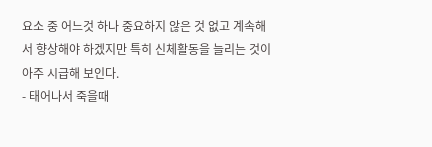요소 중 어느것 하나 중요하지 않은 것 없고 계속해서 향상해야 하겠지만 특히 신체활동을 늘리는 것이 아주 시급해 보인다.
- 태어나서 죽을때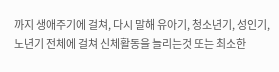까지 생애주기에 걸쳐, 다시 말해 유아기, 청소년기, 성인기, 노년기 전체에 걸쳐 신체활동을 늘리는것 또는 최소한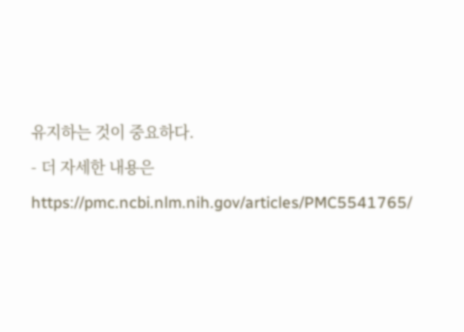유지하는 것이 중요하다.
- 더 자세한 내용은
https://pmc.ncbi.nlm.nih.gov/articles/PMC5541765/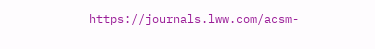https://journals.lww.com/acsm-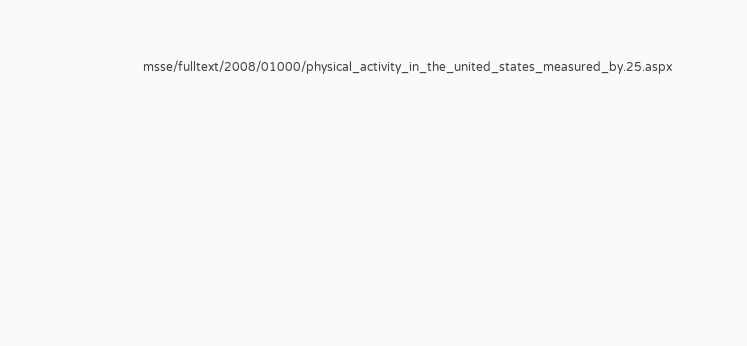msse/fulltext/2008/01000/physical_activity_in_the_united_states_measured_by.25.aspx